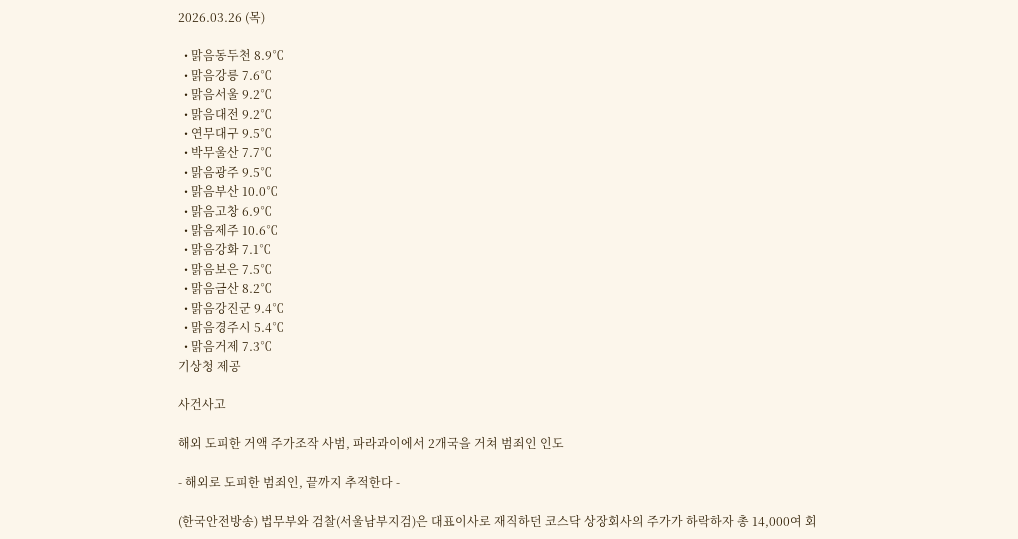2026.03.26 (목)

  • 맑음동두천 8.9℃
  • 맑음강릉 7.6℃
  • 맑음서울 9.2℃
  • 맑음대전 9.2℃
  • 연무대구 9.5℃
  • 박무울산 7.7℃
  • 맑음광주 9.5℃
  • 맑음부산 10.0℃
  • 맑음고창 6.9℃
  • 맑음제주 10.6℃
  • 맑음강화 7.1℃
  • 맑음보은 7.5℃
  • 맑음금산 8.2℃
  • 맑음강진군 9.4℃
  • 맑음경주시 5.4℃
  • 맑음거제 7.3℃
기상청 제공

사건사고

해외 도피한 거액 주가조작 사범, 파라과이에서 2개국을 거쳐 범죄인 인도

- 해외로 도피한 범죄인, 끝까지 추적한다 -

(한국안전방송) 법무부와 검찰(서울남부지검)은 대표이사로 재직하던 코스닥 상장회사의 주가가 하락하자 총 14,000여 회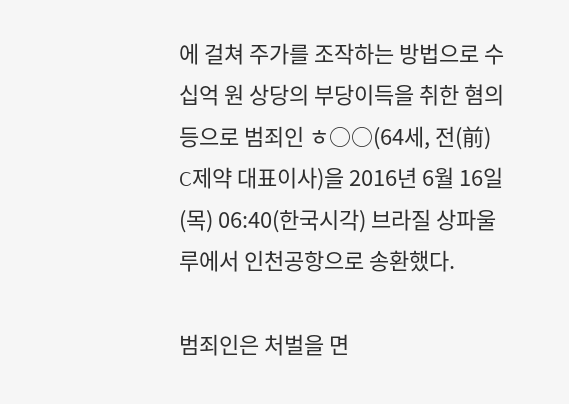에 걸쳐 주가를 조작하는 방법으로 수십억 원 상당의 부당이득을 취한 혐의 등으로 범죄인 ㅎ○○(64세, 전(前) C제약 대표이사)을 2016년 6월 16일(목) 06:40(한국시각) 브라질 상파울루에서 인천공항으로 송환했다.

범죄인은 처벌을 면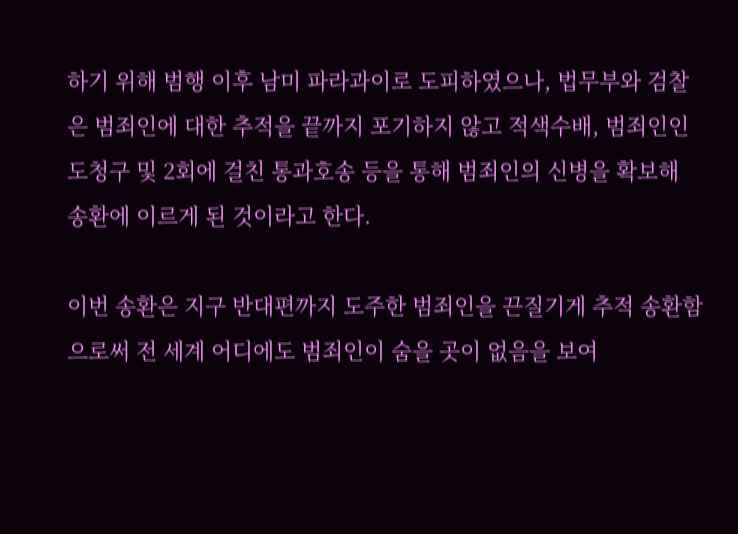하기 위해 범행 이후 남미 파라과이로 도피하였으나, 법무부와 검찰은 범죄인에 대한 추적을 끝까지 포기하지 않고 적색수배, 범죄인인도청구 및 2회에 걸친 통과호송 등을 통해 범죄인의 신병을 확보해 송환에 이르게 된 것이라고 한다.

이번 송환은 지구 반대편까지 도주한 범죄인을 끈질기게 추적 송환함으로써 전 세계 어디에도 범죄인이 숨을 곳이 없음을 보여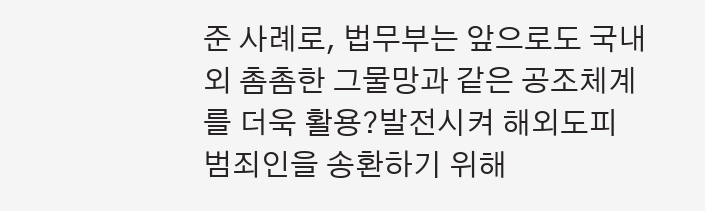준 사례로, 법무부는 앞으로도 국내외 촘촘한 그물망과 같은 공조체계를 더욱 활용?발전시켜 해외도피 범죄인을 송환하기 위해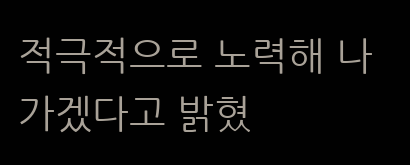적극적으로 노력해 나가겠다고 밝혔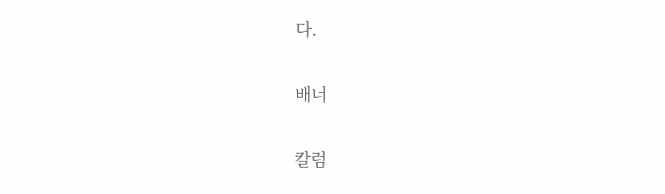다.


배너


칼럼